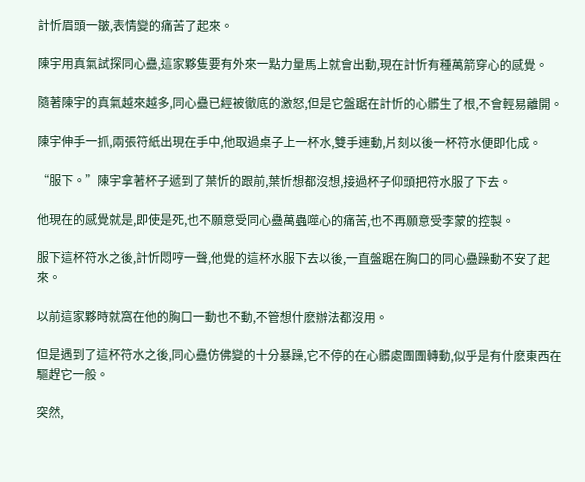計忻眉頭一皺,表情變的痛苦了起來。

陳宇用真氣試探同心蠱,這家夥隻要有外來一點力量馬上就會出動,現在計忻有種萬箭穿心的感覺。

隨著陳宇的真氣越來越多,同心蠱已經被徹底的激怒,但是它盤踞在計忻的心髒生了根,不會輕易離開。

陳宇伸手一抓,兩張符紙出現在手中,他取過桌子上一杯水,雙手連動,片刻以後一杯符水便即化成。

“服下。”陳宇拿著杯子遞到了葉忻的跟前,葉忻想都沒想,接過杯子仰頭把符水服了下去。

他現在的感覺就是,即使是死,也不願意受同心蠱萬蟲噬心的痛苦,也不再願意受李蒙的控製。

服下這杯符水之後,計忻悶哼一聲,他覺的這杯水服下去以後,一直盤踞在胸口的同心蠱躁動不安了起來。

以前這家夥時就窩在他的胸口一動也不動,不管想什麽辦法都沒用。

但是遇到了這杯符水之後,同心蠱仿佛變的十分暴躁,它不停的在心髒處團團轉動,似乎是有什麽東西在驅趕它一般。

突然,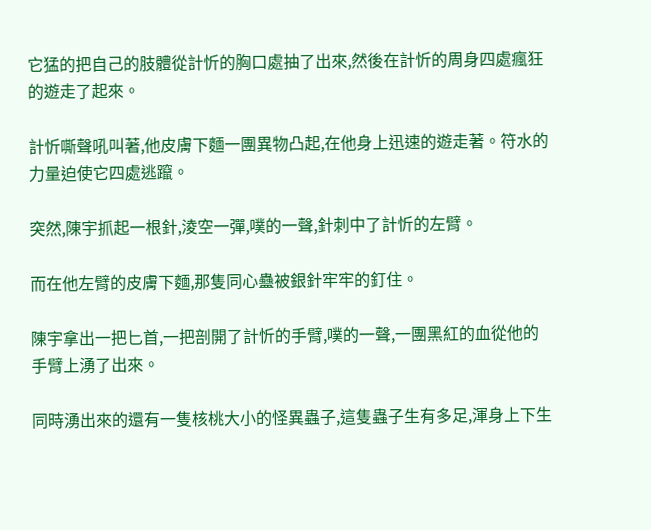它猛的把自己的肢體從計忻的胸口處抽了出來,然後在計忻的周身四處瘋狂的遊走了起來。

計忻嘶聲吼叫著,他皮膚下麵一團異物凸起,在他身上迅速的遊走著。符水的力量迫使它四處逃躥。

突然,陳宇抓起一根針,淩空一彈,噗的一聲,針刺中了計忻的左臂。

而在他左臂的皮膚下麵,那隻同心蠱被銀針牢牢的釘住。

陳宇拿出一把匕首,一把剖開了計忻的手臂,噗的一聲,一團黑紅的血從他的手臂上湧了出來。

同時湧出來的還有一隻核桃大小的怪異蟲子,這隻蟲子生有多足,渾身上下生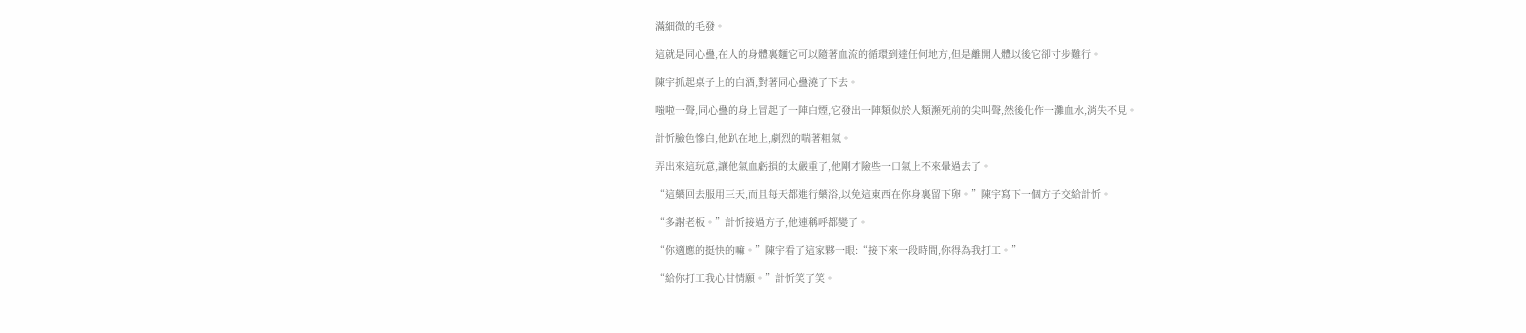滿細微的毛發。

這就是同心蠱,在人的身體裏麵它可以隨著血流的循環到達任何地方,但是離開人體以後它卻寸步難行。

陳宇抓起桌子上的白酒,對著同心蠱澆了下去。

嗤啦一聲,同心蠱的身上冒起了一陣白煙,它發出一陣類似於人類瀕死前的尖叫聲,然後化作一灘血水,消失不見。

計忻臉色慘白,他趴在地上,劇烈的喘著粗氣。

弄出來這玩意,讓他氣血虧損的太嚴重了,他剛才險些一口氣上不來暈過去了。

“這藥回去服用三天,而且每天都進行藥浴,以免這東西在你身裏留下卵。”陳宇寫下一個方子交給計忻。

“多謝老板。”計忻接過方子,他連稱呼都變了。

“你適應的挺快的嘛。”陳宇看了這家夥一眼:“接下來一段時間,你得為我打工。”

“給你打工我心甘情願。”計忻笑了笑。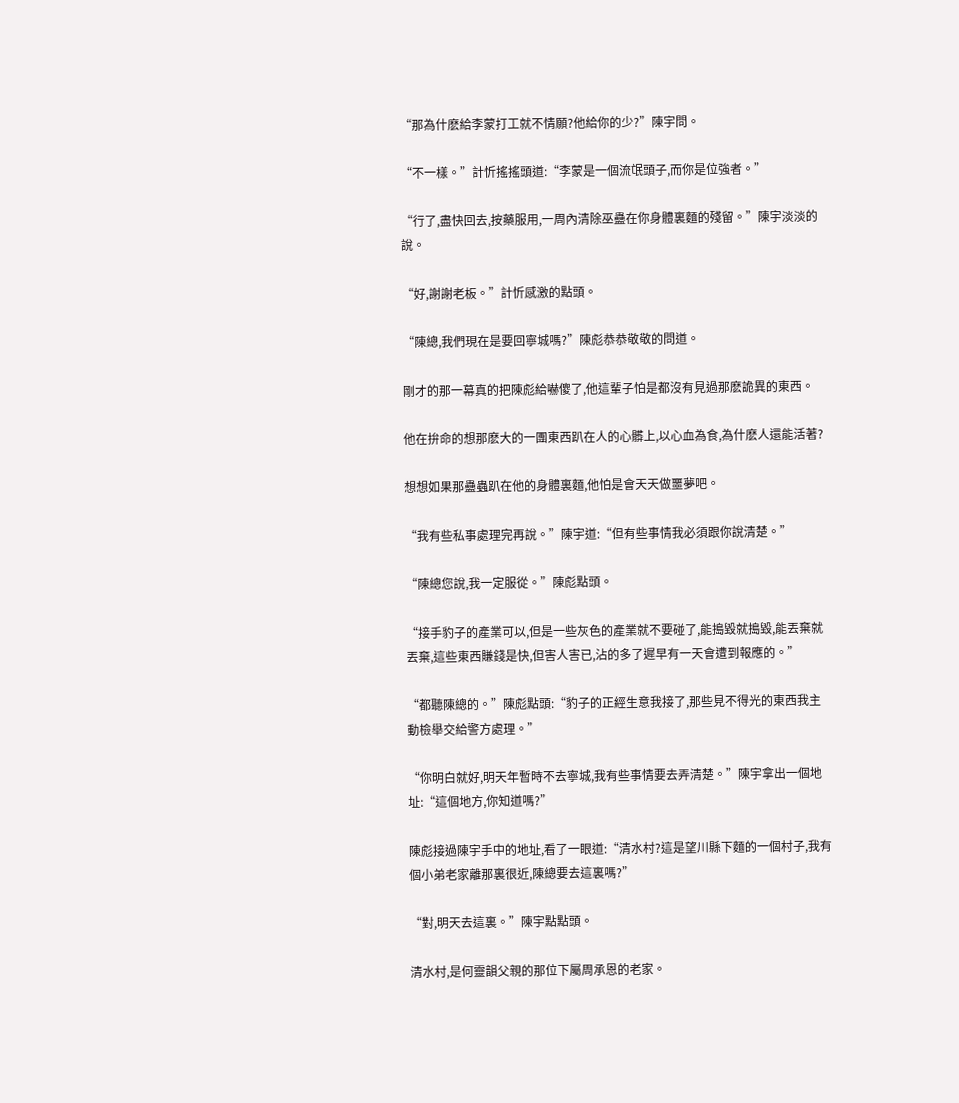“那為什麽給李蒙打工就不情願?他給你的少?”陳宇問。

“不一樣。”計忻搖搖頭道:“李蒙是一個流氓頭子,而你是位強者。”

“行了,盡快回去,按藥服用,一周內清除巫蠱在你身體裏麵的殘留。”陳宇淡淡的說。

“好,謝謝老板。”計忻感激的點頭。

“陳總,我們現在是要回寧城嗎?”陳彪恭恭敬敬的問道。

剛才的那一幕真的把陳彪給嚇傻了,他這輩子怕是都沒有見過那麽詭異的東西。

他在拚命的想那麽大的一團東西趴在人的心髒上,以心血為食,為什麽人還能活著?

想想如果那蠱蟲趴在他的身體裏麵,他怕是會天天做噩夢吧。

“我有些私事處理完再說。”陳宇道:“但有些事情我必須跟你說清楚。”

“陳總您說,我一定服從。”陳彪點頭。

“接手豹子的產業可以,但是一些灰色的產業就不要碰了,能搗毀就搗毀,能丟棄就丟棄,這些東西賺錢是快,但害人害已,沾的多了遲早有一天會遭到報應的。”

“都聽陳總的。”陳彪點頭:“豹子的正經生意我接了,那些見不得光的東西我主動檢舉交給警方處理。”

“你明白就好,明天年暫時不去寧城,我有些事情要去弄清楚。”陳宇拿出一個地址:“這個地方,你知道嗎?”

陳彪接過陳宇手中的地址,看了一眼道:“清水村?這是望川縣下麵的一個村子,我有個小弟老家離那裏很近,陳總要去這裏嗎?”

“對,明天去這裏。”陳宇點點頭。

清水村,是何靈韻父親的那位下屬周承恩的老家。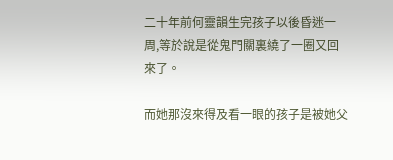二十年前何靈韻生完孩子以後昏迷一周,等於說是從鬼門關裏繞了一圈又回來了。

而她那沒來得及看一眼的孩子是被她父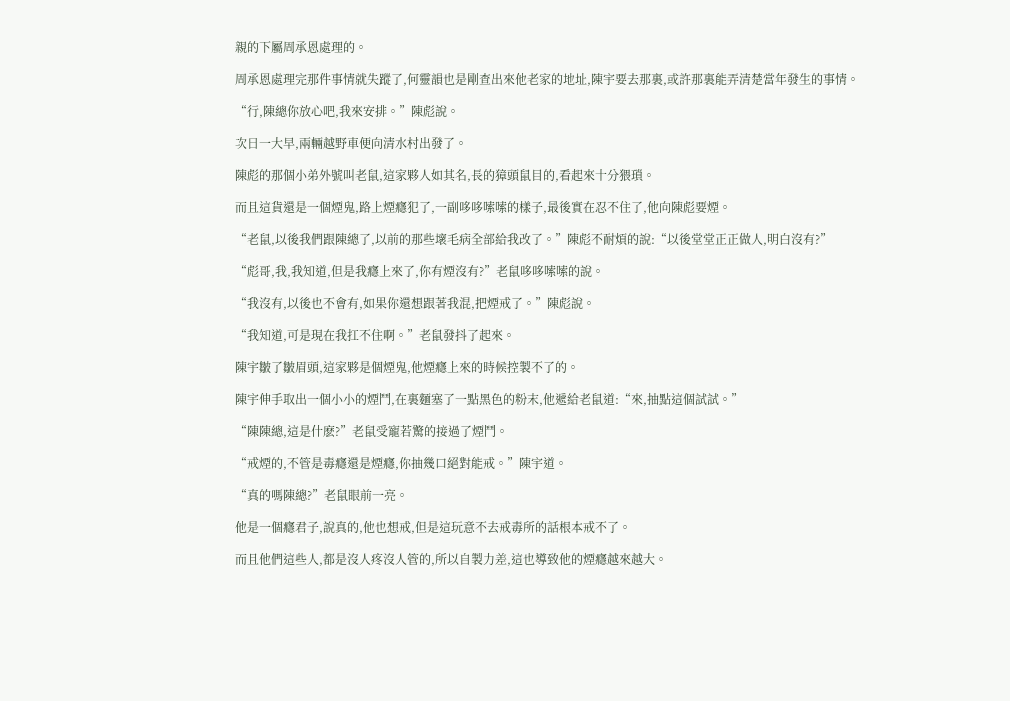親的下屬周承恩處理的。

周承恩處理完那件事情就失蹤了,何靈韻也是剛查出來他老家的地址,陳宇要去那裏,或許那裏能弄清楚當年發生的事情。

“行,陳總你放心吧,我來安排。”陳彪說。

次日一大早,兩輛越野車便向清水村出發了。

陳彪的那個小弟外號叫老鼠,這家夥人如其名,長的獐頭鼠目的,看起來十分猥瑣。

而且這貨還是一個煙鬼,路上煙癮犯了,一副哆哆嗦嗦的樣子,最後實在忍不住了,他向陳彪要煙。

“老鼠,以後我們跟陳總了,以前的那些壞毛病全部給我改了。”陳彪不耐煩的說:“以後堂堂正正做人,明白沒有?”

“彪哥,我,我知道,但是我癮上來了,你有煙沒有?”老鼠哆哆嗦嗦的說。

“我沒有,以後也不會有,如果你還想跟著我混,把煙戒了。”陳彪說。

“我知道,可是現在我扛不住啊。”老鼠發抖了起來。

陳宇皺了皺眉頭,這家夥是個煙鬼,他煙癮上來的時候控製不了的。

陳宇伸手取出一個小小的煙鬥,在裏麵塞了一點黑色的粉末,他遞給老鼠道:“來,抽點這個試試。”

“陳陳總,這是什麽?”老鼠受寵若驚的接過了煙鬥。

“戒煙的,不管是毒癮還是煙癮,你抽幾口絕對能戒。”陳宇道。

“真的嗎陳總?”老鼠眼前一亮。

他是一個癮君子,說真的,他也想戒,但是這玩意不去戒毒所的話根本戒不了。

而且他們這些人,都是沒人疼沒人管的,所以自製力差,這也導致他的煙癮越來越大。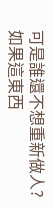可是誰還不想重新做人?如果這東西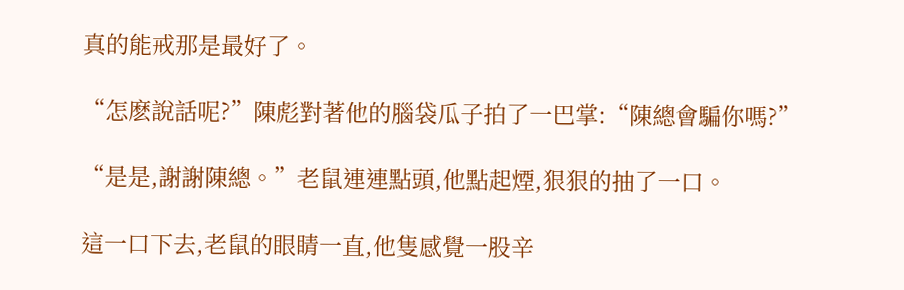真的能戒那是最好了。

“怎麽說話呢?”陳彪對著他的腦袋瓜子拍了一巴掌:“陳總會騙你嗎?”

“是是,謝謝陳總。”老鼠連連點頭,他點起煙,狠狠的抽了一口。

這一口下去,老鼠的眼睛一直,他隻感覺一股辛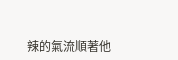辣的氣流順著他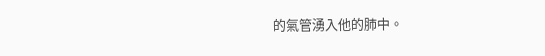的氣管湧入他的肺中。